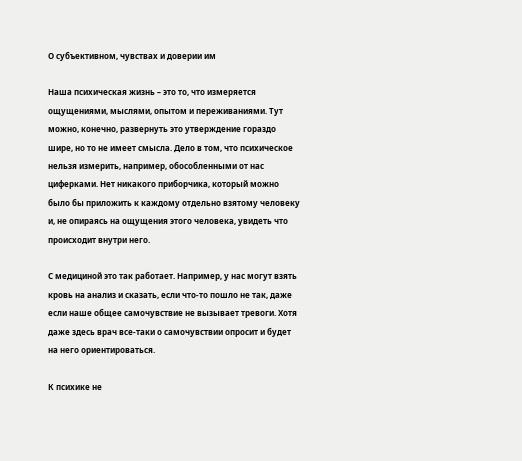О субъективном, чувствах и доверии им

Наша психическая жизнь – это то, что измеряется ощущениями, мыслями, опытом и переживаниями. Тут можно, конечно, развернуть это утверждение гораздо шире, но то не имеет смысла. Дело в том, что психическое нельзя измерить, например, обособленными от нас циферками. Нет никакого приборчика, который можно было бы приложить к каждому отдельно взятому человеку и, не опираясь на ощущения этого человека, увидеть что происходит внутри него.

С медициной это так работает. Например, у нас могут взять кровь на анализ и сказать, если что-то пошло не так, даже если наше общее самочувствие не вызывает тревоги. Хотя даже здесь врач все-таки о самочувствии опросит и будет на него ориентироваться.

К психике не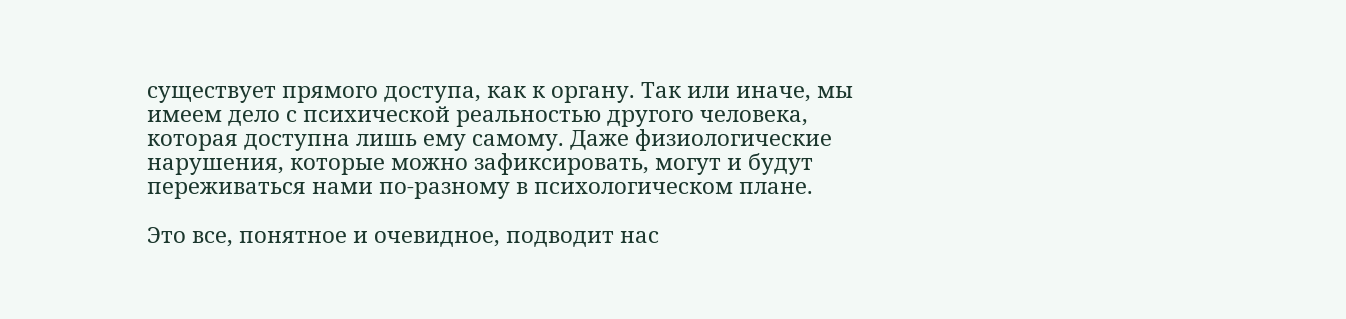существует прямого доступа, как к органу. Так или иначе, мы имеем дело с психической реальностью другого человека, которая доступна лишь ему самому. Даже физиологические нарушения, которые можно зафиксировать, могут и будут переживаться нами по-разному в психологическом плане.

Это все, понятное и очевидное, подводит нас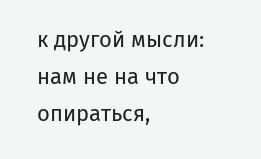к другой мысли: нам не на что опираться,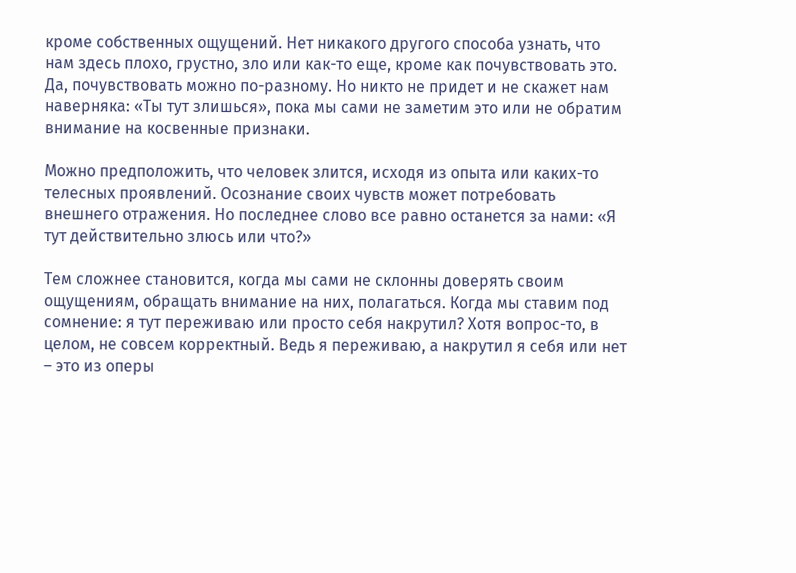кроме собственных ощущений. Нет никакого другого способа узнать, что нам здесь плохо, грустно, зло или как-то еще, кроме как почувствовать это. Да, почувствовать можно по-разному. Но никто не придет и не скажет нам наверняка: «Ты тут злишься», пока мы сами не заметим это или не обратим внимание на косвенные признаки.

Можно предположить, что человек злится, исходя из опыта или каких-то телесных проявлений. Осознание своих чувств может потребовать внешнего отражения. Но последнее слово все равно останется за нами: «Я тут действительно злюсь или что?»

Тем сложнее становится, когда мы сами не склонны доверять своим ощущениям, обращать внимание на них, полагаться. Когда мы ставим под сомнение: я тут переживаю или просто себя накрутил? Хотя вопрос-то, в целом, не совсем корректный. Ведь я переживаю, а накрутил я себя или нет – это из оперы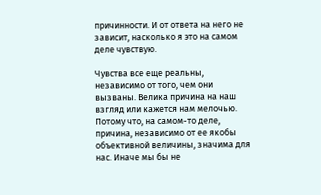причинности. И от ответа на него не зависит, насколько я это на самом деле чувствую.

Чувства все еще реальны, независимо от того, чем они вызваны. Велика причина на наш взгляд или кажется нам мелочью. Потому что, на самом-то деле, причина, независимо от ее якобы объективной величины, значима для нас. Иначе мы бы не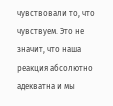чувствовали то, что чувствуем. Это не значит, что наша реакция абсолютно адекватна и мы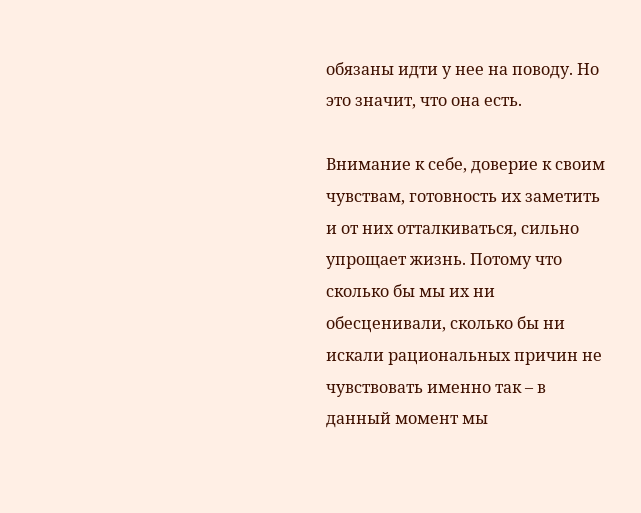обязаны идти у нее на поводу. Но это значит, что она есть.

Внимание к себе, доверие к своим чувствам, готовность их заметить и от них отталкиваться, сильно упрощает жизнь. Потому что сколько бы мы их ни обесценивали, сколько бы ни искали рациональных причин не чувствовать именно так – в данный момент мы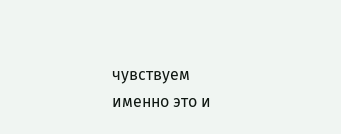чувствуем именно это и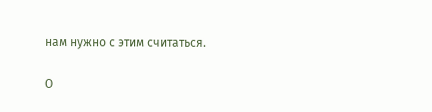нам нужно с этим считаться.

О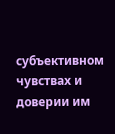субъективном чувствах и доверии им